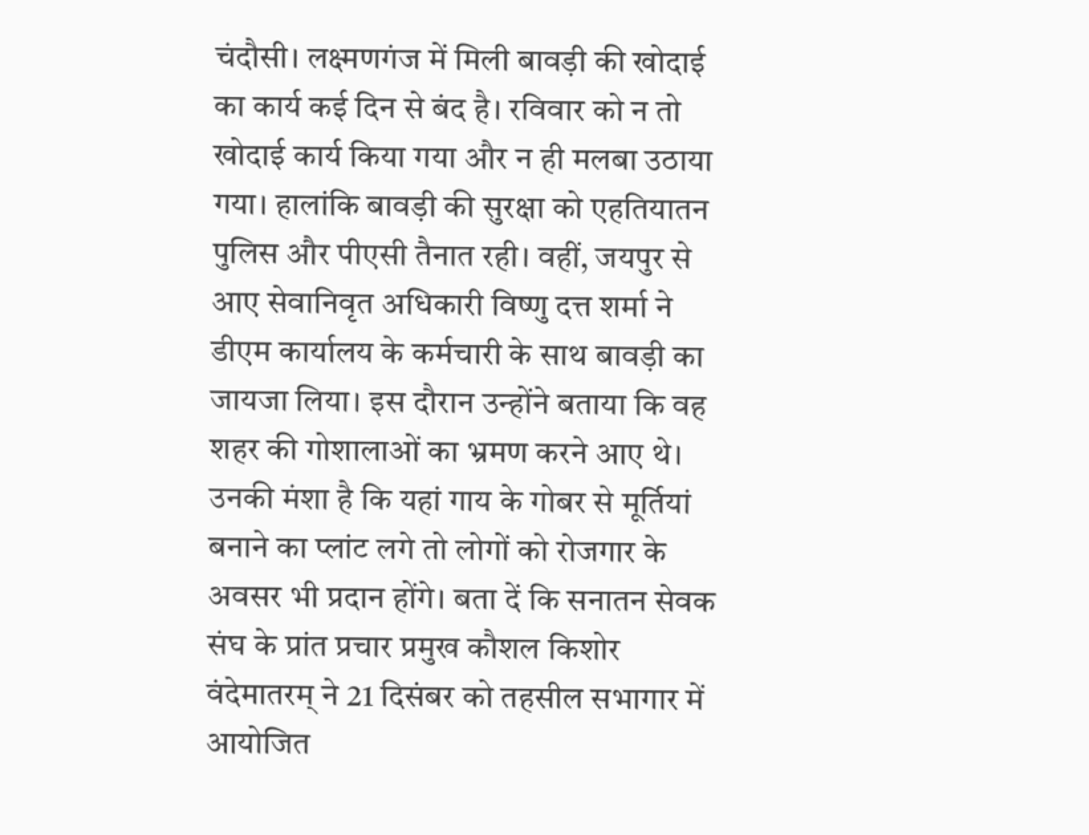चंदौसी। लक्ष्मणगंज में मिली बावड़ी की खोदाई का कार्य कई दिन से बंद है। रविवार को न तो खोदाई कार्य किया गया और न ही मलबा उठाया गया। हालांकि बावड़ी की सुरक्षा को एहतियातन पुलिस और पीएसी तैनात रही। वहीं, जयपुर से आए सेवानिवृत अधिकारी विष्णु दत्त शर्मा ने डीएम कार्यालय के कर्मचारी के साथ बावड़ी का जायजा लिया। इस दौरान उन्होंने बताया कि वह शहर की गोशालाओं का भ्रमण करने आए थे। उनकी मंशा है कि यहां गाय के गोबर से मूर्तियां बनाने का प्लांट लगे तो लोगों को रोजगार के अवसर भी प्रदान होंगे। बता दें कि सनातन सेवक संघ के प्रांत प्रचार प्रमुख कौशल किशोर वंदेमातरम् ने 21 दिसंबर को तहसील सभागार में आयोजित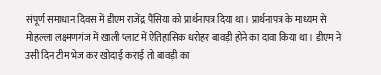संपूर्ण समाधान दिवस में डीएम राजेंद्र पैंसिया को प्रार्थनापत्र दिया था। प्रार्थनापत्र के माध्यम से मोहल्ला लक्ष्मणगंज में खाली प्लाट में ऐतिहासिक धरोहर बावड़ी होने का दावा किया था। डीएम ने उसी दिन टीम भेज कर खोदाई कराई तो बावड़ी का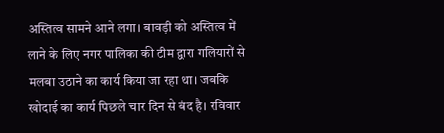अस्तित्व सामने आने लगा। बावड़ी को अस्तित्व में लाने के लिए नगर पालिका की टीम द्वारा गलियारों से मलबा उठाने का कार्य किया जा रहा था। जबकि खोदाई का कार्य पिछले चार दिन से बंद है। रविवार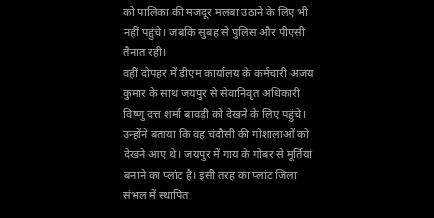को पालिका की मजदूर मलबा उठाने के लिए भी नहीं पहुंचे। जबकि सुबह से पुलिस और पीएसी तैनात रही।
वहीं दोपहर में डीएम कार्यालय के कर्मचारी अजय कुमार के साथ जयपुर से सेवानिवृत अधिकारी विष्णु दत्त शर्मा बावड़ी को देखने के लिए पहुंचे। उन्होंने बताया कि वह चंदौसी की गोशालाओं को देखने आए थे। जयपुर में गाय के गोबर से मूर्तियां बनाने का प्लांट है। इसी तरह का प्लांट जिला संभल में स्थापित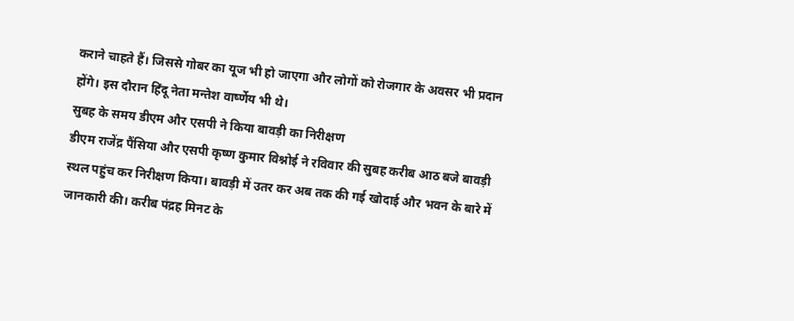कराने चाहते हैं। जिससे गोबर का यूज भी हो जाएगा और लोगों को रोजगार के अवसर भी प्रदान होंगे। इस दौरान हिंदू नेता मन्तेश वार्ष्णेय भी थे।
सुबह के समय डीएम और एसपी ने किया बावड़ी का निरीक्षण
डीएम राजेंद्र पैंसिया और एसपी कृष्ण कुमार विश्नोई ने रविवार की सुबह करीब आठ बजे बावड़ी स्थल पहुंच कर निरीक्षण किया। बावड़ी में उतर कर अब तक की गई खोदाई और भवन के बारे में जानकारी की। करीब पंद्रह मिनट के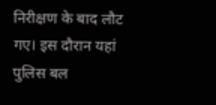निरीक्षण के बाद लौट गए। इस दौरान यहां पुलिस बल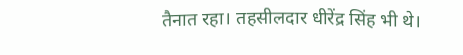तैनात रहा। तहसीलदार धीरेंद्र सिंह भी थे।